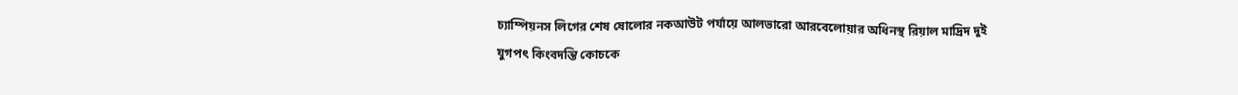চ্যাম্পিয়নস লিগের শেষ ষোলোর নকআউট পর্যায়ে আলভারো আরবেলোয়ার অধিনস্থ রিয়াল মাদ্রিদ দুই যুগপৎ কিংবদন্তি কোচকে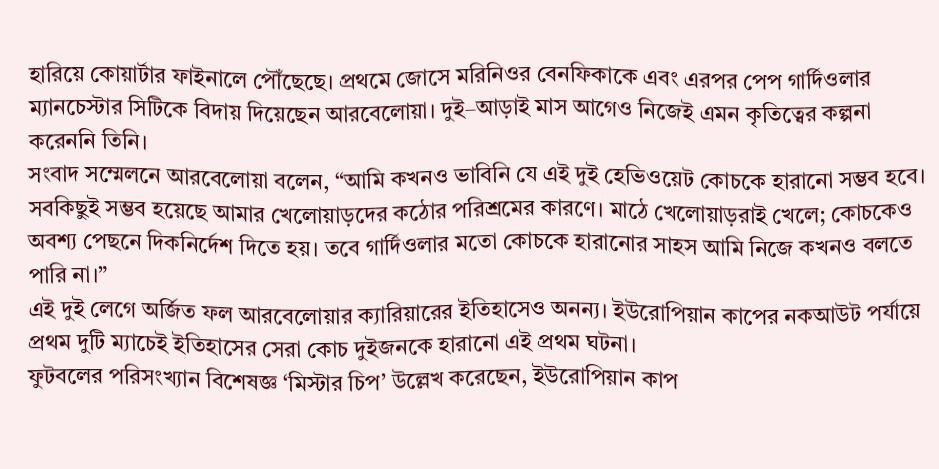হারিয়ে কোয়ার্টার ফাইনালে পৌঁছেছে। প্রথমে জোসে মরিনিওর বেনফিকাকে এবং এরপর পেপ গার্দিওলার ম্যানচেস্টার সিটিকে বিদায় দিয়েছেন আরবেলোয়া। দুই–আড়াই মাস আগেও নিজেই এমন কৃতিত্বের কল্পনা করেননি তিনি।
সংবাদ সম্মেলনে আরবেলোয়া বলেন, “আমি কখনও ভাবিনি যে এই দুই হেভিওয়েট কোচকে হারানো সম্ভব হবে। সবকিছুই সম্ভব হয়েছে আমার খেলোয়াড়দের কঠোর পরিশ্রমের কারণে। মাঠে খেলোয়াড়রাই খেলে; কোচকেও অবশ্য পেছনে দিকনির্দেশ দিতে হয়। তবে গার্দিওলার মতো কোচকে হারানোর সাহস আমি নিজে কখনও বলতে পারি না।”
এই দুই লেগে অর্জিত ফল আরবেলোয়ার ক্যারিয়ারের ইতিহাসেও অনন্য। ইউরোপিয়ান কাপের নকআউট পর্যায়ে প্রথম দুটি ম্যাচেই ইতিহাসের সেরা কোচ দুইজনকে হারানো এই প্রথম ঘটনা।
ফুটবলের পরিসংখ্যান বিশেষজ্ঞ ‘মিস্টার চিপ’ উল্লেখ করেছেন, ইউরোপিয়ান কাপ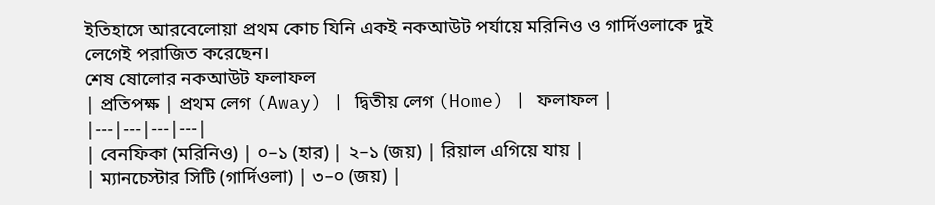ইতিহাসে আরবেলোয়া প্রথম কোচ যিনি একই নকআউট পর্যায়ে মরিনিও ও গার্দিওলাকে দুই লেগেই পরাজিত করেছেন।
শেষ ষোলোর নকআউট ফলাফল
| প্রতিপক্ষ | প্রথম লেগ (Away) | দ্বিতীয় লেগ (Home) | ফলাফল |
|---|---|---|---|
| বেনফিকা (মরিনিও) | ০–১ (হার) | ২–১ (জয়) | রিয়াল এগিয়ে যায় |
| ম্যানচেস্টার সিটি (গার্দিওলা) | ৩–০ (জয়) |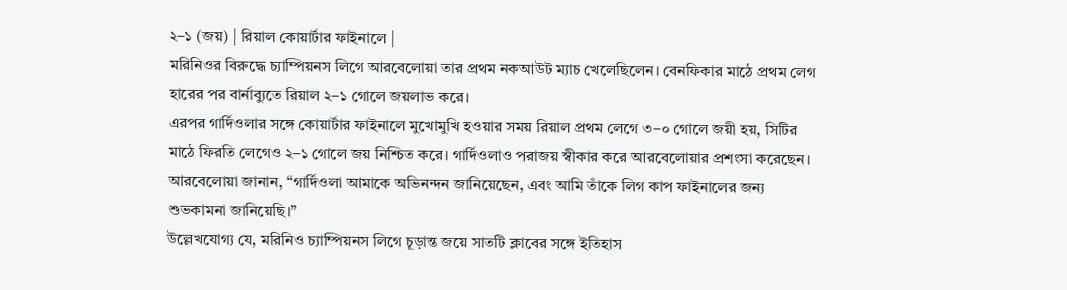২–১ (জয়) | রিয়াল কোয়ার্টার ফাইনালে |
মরিনিওর বিরুদ্ধে চ্যাম্পিয়নস লিগে আরবেলোয়া তার প্রথম নকআউট ম্যাচ খেলেছিলেন। বেনফিকার মাঠে প্রথম লেগ হারের পর বার্নাব্যুতে রিয়াল ২–১ গোলে জয়লাভ করে।
এরপর গার্দিওলার সঙ্গে কোয়ার্টার ফাইনালে মুখোমুখি হওয়ার সময় রিয়াল প্রথম লেগে ৩–০ গোলে জয়ী হয়, সিটির মাঠে ফিরতি লেগেও ২–১ গোলে জয় নিশ্চিত করে। গার্দিওলাও পরাজয় স্বীকার করে আরবেলোয়ার প্রশংসা করেছেন। আরবেলোয়া জানান, “গার্দিওলা আমাকে অভিনন্দন জানিয়েছেন, এবং আমি তাঁকে লিগ কাপ ফাইনালের জন্য শুভকামনা জানিয়েছি।”
উল্লেখযোগ্য যে, মরিনিও চ্যাম্পিয়নস লিগে চূড়ান্ত জয়ে সাতটি ক্লাবের সঙ্গে ইতিহাস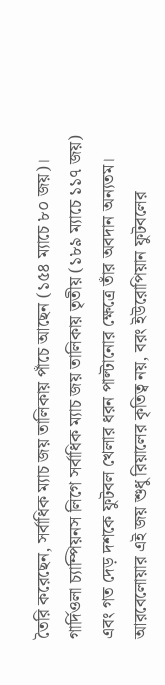তৈরি করেছেন, সর্বাধিক ম্যাচ জয় তালিকায় পাঁচে আছেন (১৫৪ ম্যাচে ৮০ জয়)। গার্দিওলা চ্যাম্পিয়নস লিগে সর্বাধিক ম্যাচ জয় তালিকায় তৃতীয় (১৮৯ ম্যাচে ১১৭ জয়) এবং গত দেড় দশকে ফুটবল খেলার ধরন পাল্টানোর ক্ষেত্রে তাঁর অবদান অন্যতম।
আরবেলোয়ার এই জয় শুধু রিয়ালের কৃতিত্ব নয়, বরং ইউরোপিয়ান ফুটবলের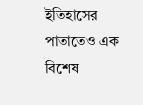ইতিহাসের পাতাতেও এক বিশেষ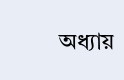অধ্যায়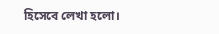হিসেবে লেখা হলো।